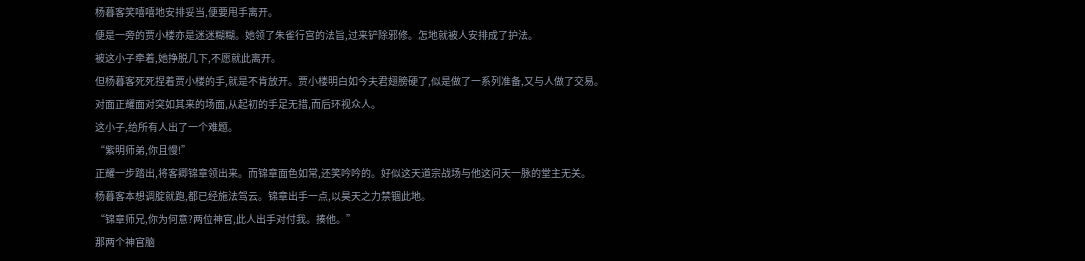杨暮客笑嘻嘻地安排妥当,便要甩手离开。
便是一旁的贾小楼亦是迷迷糊糊。她领了朱雀行宫的法旨,过来铲除邪修。怎地就被人安排成了护法。
被这小子牵着,她挣脱几下,不愿就此离开。
但杨暮客死死捏着贾小楼的手,就是不肯放开。贾小楼明白如今夫君翅膀硬了,似是做了一系列准备,又与人做了交易。
对面正耀面对突如其来的场面,从起初的手足无措,而后环视众人。
这小子,给所有人出了一个难题。
“紫明师弟,你且慢!”
正耀一步踏出,将客卿锦章领出来。而锦章面色如常,还笑吟吟的。好似这天道宗战场与他这问天一脉的堂主无关。
杨暮客本想调腚就跑,都已经施法驾云。锦章出手一点,以昊天之力禁锢此地。
“锦章师兄,你为何意?两位神官,此人出手对付我。揍他。”
那两个神官脑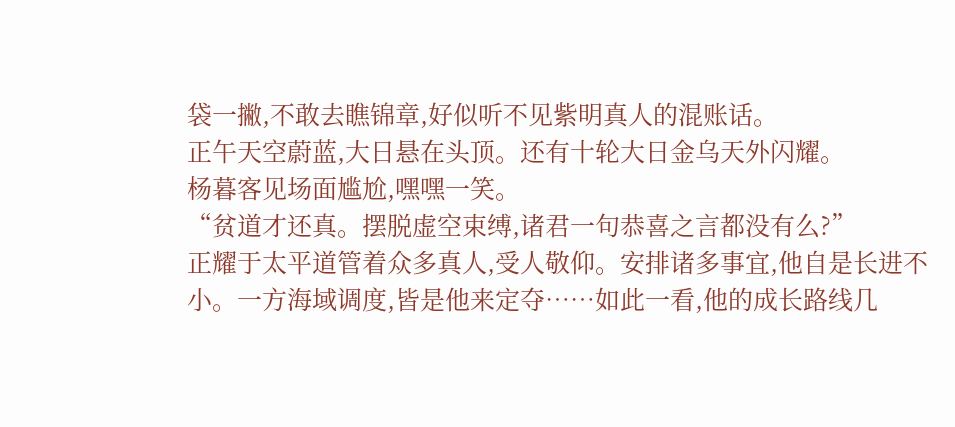袋一撇,不敢去瞧锦章,好似听不见紫明真人的混账话。
正午天空蔚蓝,大日悬在头顶。还有十轮大日金乌天外闪耀。
杨暮客见场面尴尬,嘿嘿一笑。
“贫道才还真。摆脱虚空束缚,诸君一句恭喜之言都没有么?”
正耀于太平道管着众多真人,受人敬仰。安排诸多事宜,他自是长进不小。一方海域调度,皆是他来定夺……如此一看,他的成长路线几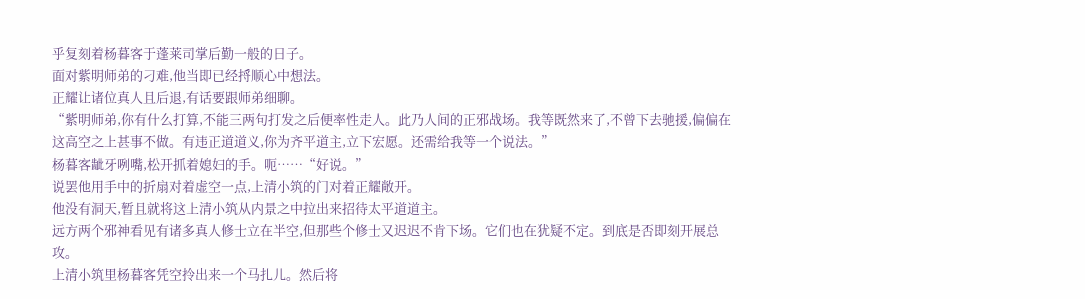乎复刻着杨暮客于蓬莱司掌后勤一般的日子。
面对紫明师弟的刁难,他当即已经捋顺心中想法。
正耀让诸位真人且后退,有话要跟师弟细聊。
“紫明师弟,你有什么打算,不能三两句打发之后便率性走人。此乃人间的正邪战场。我等既然来了,不曾下去驰援,偏偏在这高空之上甚事不做。有违正道道义,你为齐平道主,立下宏愿。还需给我等一个说法。”
杨暮客龇牙咧嘴,松开抓着媳妇的手。呃……“好说。”
说罢他用手中的折扇对着虚空一点,上清小筑的门对着正耀敞开。
他没有洞天,暂且就将这上清小筑从内景之中拉出来招待太平道道主。
远方两个邪神看见有诸多真人修士立在半空,但那些个修士又迟迟不肯下场。它们也在犹疑不定。到底是否即刻开展总攻。
上清小筑里杨暮客凭空拎出来一个马扎儿。然后将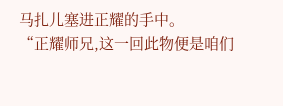马扎儿塞进正耀的手中。
“正耀师兄,这一回此物便是咱们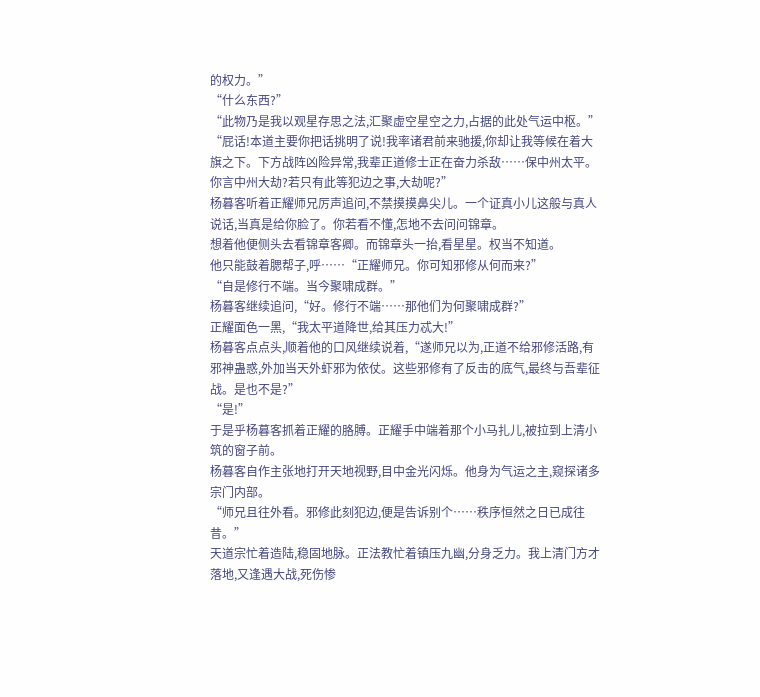的权力。”
“什么东西?”
“此物乃是我以观星存思之法,汇聚虚空星空之力,占据的此处气运中枢。”
“屁话!本道主要你把话挑明了说!我率诸君前来驰援,你却让我等候在着大旗之下。下方战阵凶险异常,我辈正道修士正在奋力杀敌……保中州太平。你言中州大劫?若只有此等犯边之事,大劫呢?”
杨暮客听着正耀师兄厉声追问,不禁摸摸鼻尖儿。一个证真小儿这般与真人说话,当真是给你脸了。你若看不懂,怎地不去问问锦章。
想着他便侧头去看锦章客卿。而锦章头一抬,看星星。权当不知道。
他只能鼓着腮帮子,呼……“正耀师兄。你可知邪修从何而来?”
“自是修行不端。当今聚啸成群。”
杨暮客继续追问,“好。修行不端……那他们为何聚啸成群?”
正耀面色一黑,“我太平道降世,给其压力忒大!”
杨暮客点点头,顺着他的口风继续说着,“遂师兄以为,正道不给邪修活路,有邪神蛊惑,外加当天外虾邪为依仗。这些邪修有了反击的底气,最终与吾辈征战。是也不是?”
“是!”
于是乎杨暮客抓着正耀的胳膊。正耀手中端着那个小马扎儿,被拉到上清小筑的窗子前。
杨暮客自作主张地打开天地视野,目中金光闪烁。他身为气运之主,窥探诸多宗门内部。
“师兄且往外看。邪修此刻犯边,便是告诉别个……秩序恒然之日已成往昔。”
天道宗忙着造陆,稳固地脉。正法教忙着镇压九幽,分身乏力。我上清门方才落地,又逢遇大战,死伤惨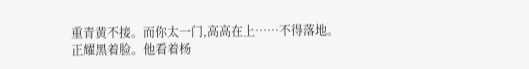重青黄不接。而你太一门,高高在上……不得落地。
正耀黑着脸。他看着杨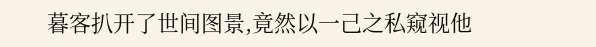暮客扒开了世间图景,竟然以一己之私窥视他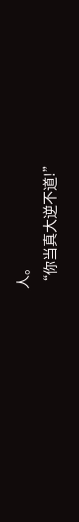人。
“你当真大逆不道!”